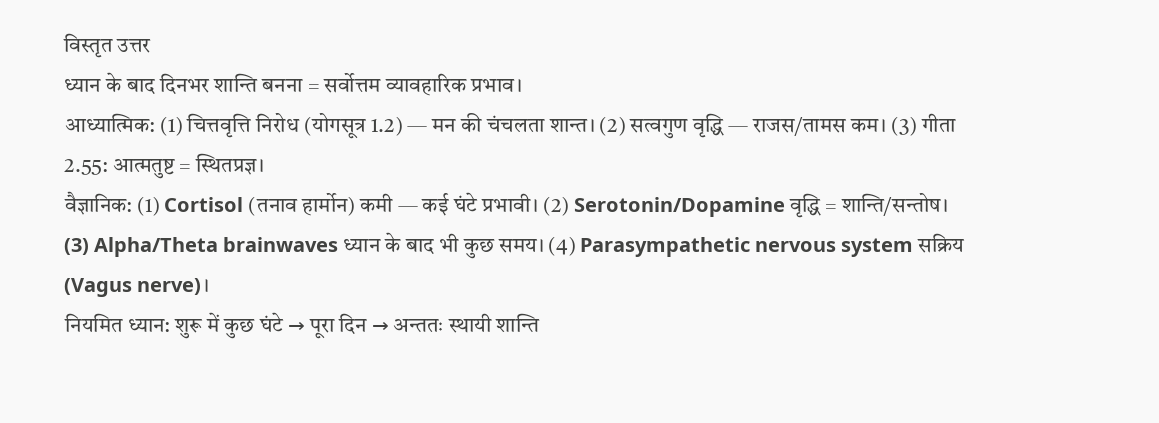विस्तृत उत्तर
ध्यान के बाद दिनभर शान्ति बनना = सर्वोत्तम व्यावहारिक प्रभाव।
आध्यात्मिक: (1) चित्तवृत्ति निरोध (योगसूत्र 1.2) — मन की चंचलता शान्त। (2) सत्वगुण वृद्धि — राजस/तामस कम। (3) गीता 2.55: आत्मतुष्ट = स्थितप्रज्ञ।
वैज्ञानिक: (1) Cortisol (तनाव हार्मोन) कमी — कई घंटे प्रभावी। (2) Serotonin/Dopamine वृद्धि = शान्ति/सन्तोष। (3) Alpha/Theta brainwaves ध्यान के बाद भी कुछ समय। (4) Parasympathetic nervous system सक्रिय (Vagus nerve)।
नियमित ध्यान: शुरू में कुछ घंटे → पूरा दिन → अन्ततः स्थायी शान्ति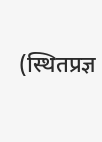(स्थितप्रज्ञ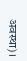अवस्था)।